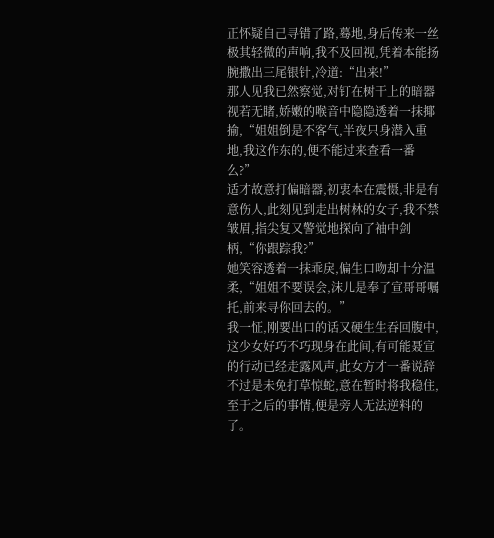正怀疑自己寻错了路,蓦地,身后传来一丝极其轻微的声响,我不及回视,凭着本能扬腕撒出三尾银针,冷道:“出来!”
那人见我已然察觉,对钉在树干上的暗器视若无睹,娇嫩的喉音中隐隐透着一抹揶揄,“姐姐倒是不客气,半夜只身潜入重地,我这作东的,便不能过来查看一番么?”
适才故意打偏暗器,初衷本在震慑,非是有意伤人,此刻见到走出树林的女子,我不禁皱眉,指尖复又警觉地探向了袖中剑柄,“你跟踪我?”
她笑容透着一抹乖戾,偏生口吻却十分温柔,“姐姐不要误会,沫儿是奉了宣哥哥嘱托,前来寻你回去的。”
我一怔,刚要出口的话又硬生生吞回腹中,这少女好巧不巧现身在此间,有可能聂宣的行动已经走露风声,此女方才一番说辞不过是未免打草惊蛇,意在暂时将我稳住,至于之后的事情,便是旁人无法逆料的了。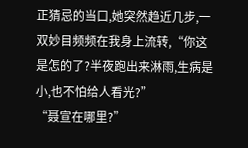正猜忌的当口,她突然趋近几步,一双妙目频频在我身上流转,“你这是怎的了?半夜跑出来淋雨,生病是小,也不怕给人看光?”
“聂宣在哪里?”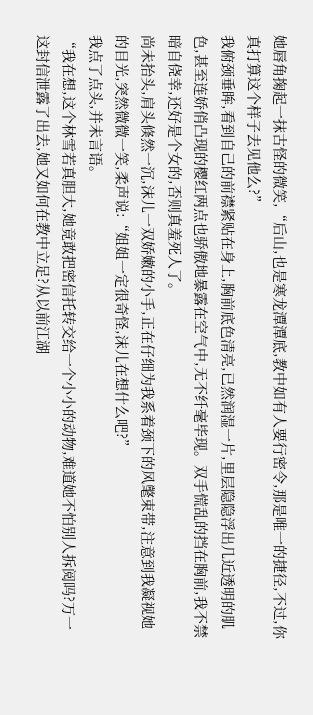她唇角掬起一抹古怪的微笑,“后山,也是寒龙潭潭底,教中如有人要行密令,那是唯一的捷径,不过,你真打算这个样子去见他么?”
我俯颈垂眸,看到自己的前襟紧贴在身上,胸前底色清亮,已然润湿一片,里层隐隐浮出几近透明的肌色,甚至连娇俏凸现的樱红两点也骄傲地暴露在空气中,无不纤毫毕现。双手慌乱的挡在胸前,我不禁暗自侥幸,还好是个女的,否则真羞死人了。
尚未抬头,肩头倏然一沉,沫儿一双娇嫩的小手,正在仔细为我系着颈下的风氅束带,注意到我凝视她的目光,突然微微一笑,柔声说:“姐姐一定很奇怪,沫儿在想什么吧?”
我点了点头,并未言语。
“我在想,这个林雪若真胆大,她竟敢把密信托转交给一个小小的动物,难道她不怕别人拆阅吗?万一这封信泄露了出去,她又如何在教中立足?从以前江湖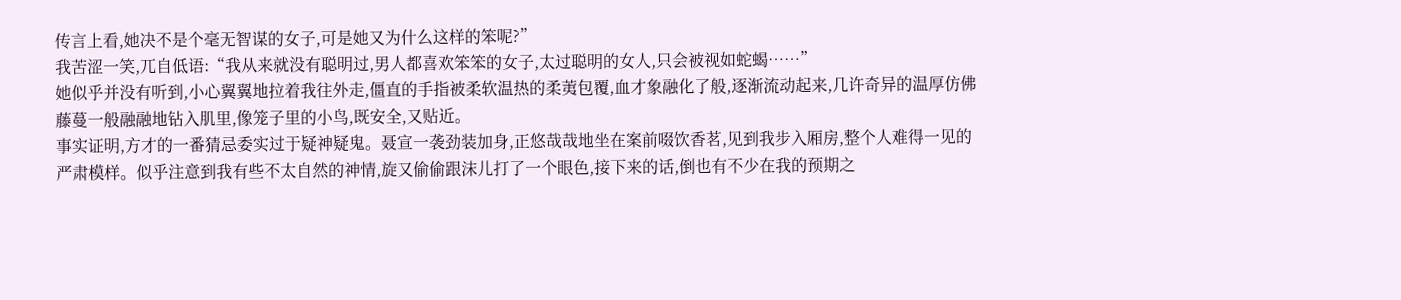传言上看,她决不是个毫无智谋的女子,可是她又为什么这样的笨呢?”
我苦涩一笑,兀自低语:“我从来就没有聪明过,男人都喜欢笨笨的女子,太过聪明的女人,只会被视如蛇蝎……”
她似乎并没有听到,小心翼翼地拉着我往外走,僵直的手指被柔软温热的柔荑包覆,血才象融化了般,逐渐流动起来,几许奇异的温厚仿佛藤蔓一般融融地钻入肌里,像笼子里的小鸟,既安全,又贴近。
事实证明,方才的一番猜忌委实过于疑神疑鬼。聂宣一袭劲装加身,正悠哉哉地坐在案前啜饮香茗,见到我步入厢房,整个人难得一见的严肃模样。似乎注意到我有些不太自然的神情,旋又偷偷跟沫儿打了一个眼色,接下来的话,倒也有不少在我的预期之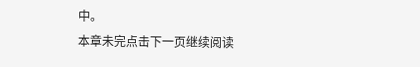中。
本章未完点击下一页继续阅读